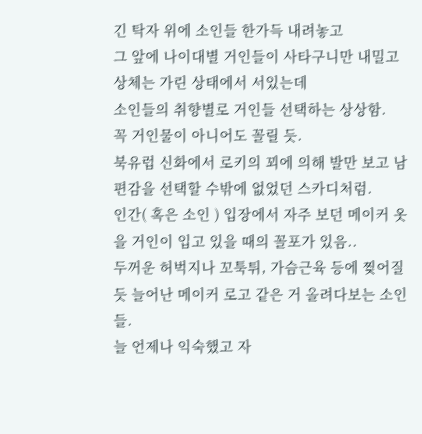긴 탁자 위에 소인들 한가득 내려놓고
그 앞에 나이대별 거인들이 사타구니만 내밀고 상체는 가린 상태에서 서있는데
소인들의 취향별로 거인들 선택하는 상상함.
꼭 거인물이 아니어도 꼴릴 듯.
북유럽 신화에서 로키의 꾀에 의해 발만 보고 남편감을 선택할 수밖에 없었던 스카디처럼.
인간( 혹은 소인 ) 입장에서 자주 보던 메이커 옷을 거인이 입고 있을 때의 꼴포가 있음..
두꺼운 허벅지나 꼬툭튀, 가슴근육 등에 찢어질 듯 늘어난 메이커 로고 같은 거 올려다보는 소인들.
늘 언제나 익숙했고 자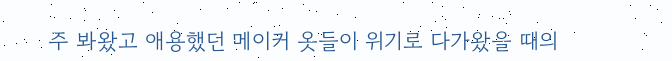주 봐왔고 애용했던 메이커 옷들이 위기로 다가왔을 때의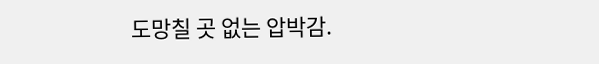도망칠 곳 없는 압박감.